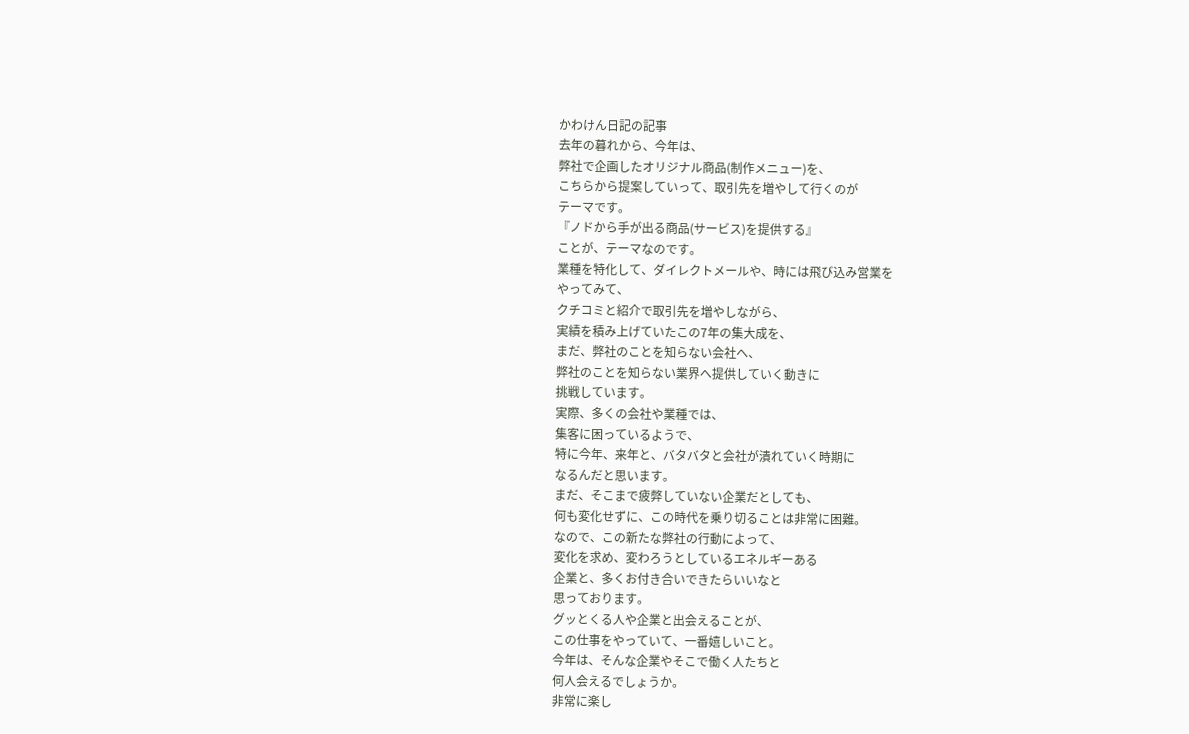かわけん日記の記事
去年の暮れから、今年は、
弊社で企画したオリジナル商品(制作メニュー)を、
こちらから提案していって、取引先を増やして行くのが
テーマです。
『ノドから手が出る商品(サービス)を提供する』
ことが、テーマなのです。
業種を特化して、ダイレクトメールや、時には飛び込み営業を
やってみて、
クチコミと紹介で取引先を増やしながら、
実績を積み上げていたこの7年の集大成を、
まだ、弊社のことを知らない会社へ、
弊社のことを知らない業界へ提供していく動きに
挑戦しています。
実際、多くの会社や業種では、
集客に困っているようで、
特に今年、来年と、バタバタと会社が潰れていく時期に
なるんだと思います。
まだ、そこまで疲弊していない企業だとしても、
何も変化せずに、この時代を乗り切ることは非常に困難。
なので、この新たな弊社の行動によって、
変化を求め、変わろうとしているエネルギーある
企業と、多くお付き合いできたらいいなと
思っております。
グッとくる人や企業と出会えることが、
この仕事をやっていて、一番嬉しいこと。
今年は、そんな企業やそこで働く人たちと
何人会えるでしょうか。
非常に楽し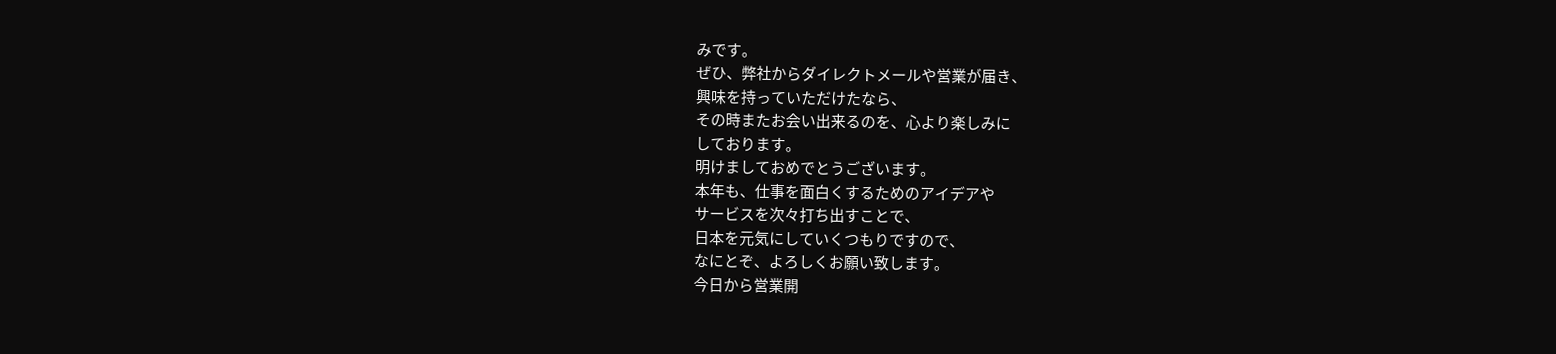みです。
ぜひ、弊社からダイレクトメールや営業が届き、
興味を持っていただけたなら、
その時またお会い出来るのを、心より楽しみに
しております。
明けましておめでとうございます。
本年も、仕事を面白くするためのアイデアや
サービスを次々打ち出すことで、
日本を元気にしていくつもりですので、
なにとぞ、よろしくお願い致します。
今日から営業開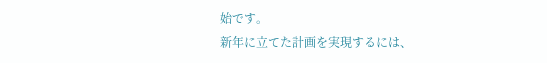始です。
新年に立てた計画を実現するには、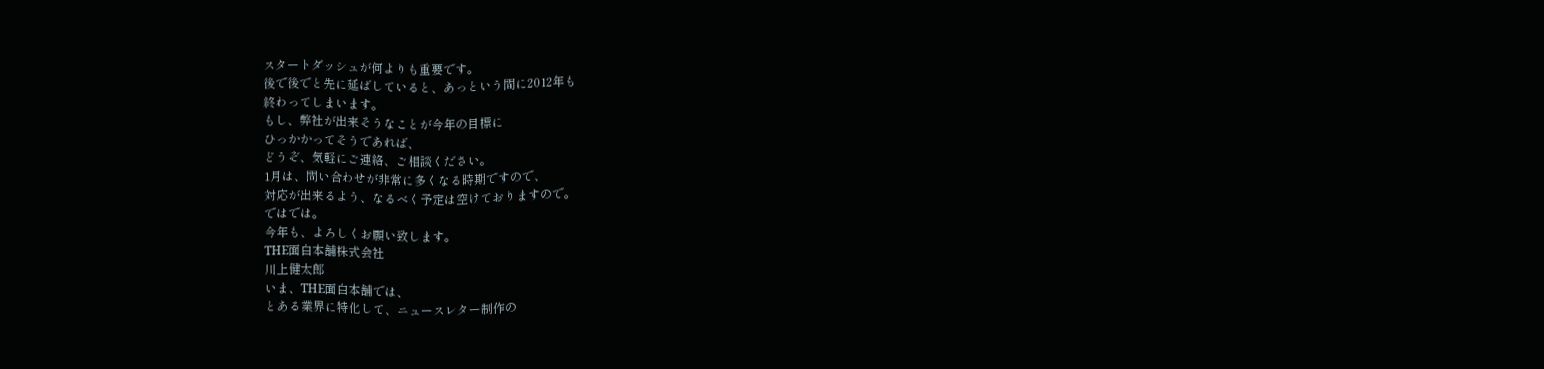スタートダッシュが何よりも重要です。
後で後でと先に延ばしていると、あっという間に2012年も
終わってしまいます。
もし、弊社が出来そうなことが今年の目標に
ひっかかってそうであれば、
どうぞ、気軽にご連絡、ご相談ください。
1月は、問い合わせが非常に多くなる時期ですので、
対応が出来るよう、なるべく予定は空けておりますので。
ではでは。
今年も、よろしくお願い致します。
THE面白本舗株式会社
川上健太郎
いま、THE面白本舗では、
とある業界に特化して、ニュースレター制作の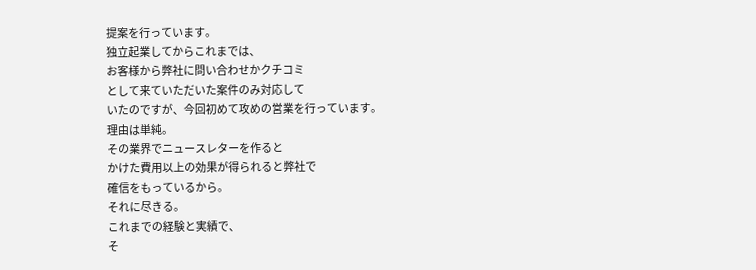提案を行っています。
独立起業してからこれまでは、
お客様から弊社に問い合わせかクチコミ
として来ていただいた案件のみ対応して
いたのですが、今回初めて攻めの営業を行っています。
理由は単純。
その業界でニュースレターを作ると
かけた費用以上の効果が得られると弊社で
確信をもっているから。
それに尽きる。
これまでの経験と実績で、
そ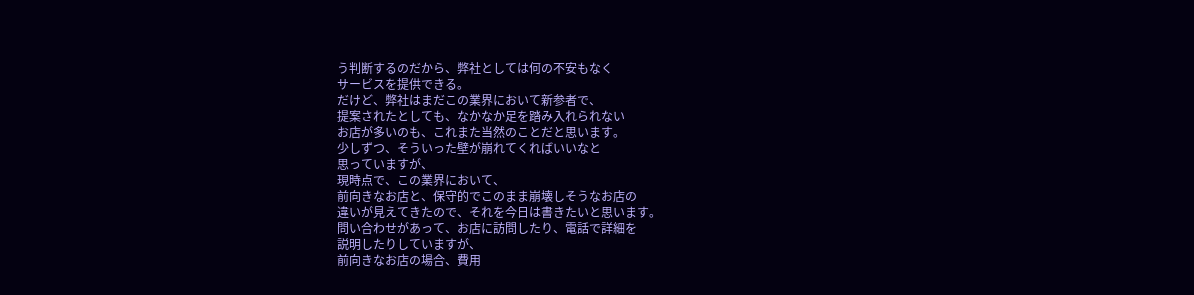う判断するのだから、弊社としては何の不安もなく
サービスを提供できる。
だけど、弊社はまだこの業界において新参者で、
提案されたとしても、なかなか足を踏み入れられない
お店が多いのも、これまた当然のことだと思います。
少しずつ、そういった壁が崩れてくればいいなと
思っていますが、
現時点で、この業界において、
前向きなお店と、保守的でこのまま崩壊しそうなお店の
違いが見えてきたので、それを今日は書きたいと思います。
問い合わせがあって、お店に訪問したり、電話で詳細を
説明したりしていますが、
前向きなお店の場合、費用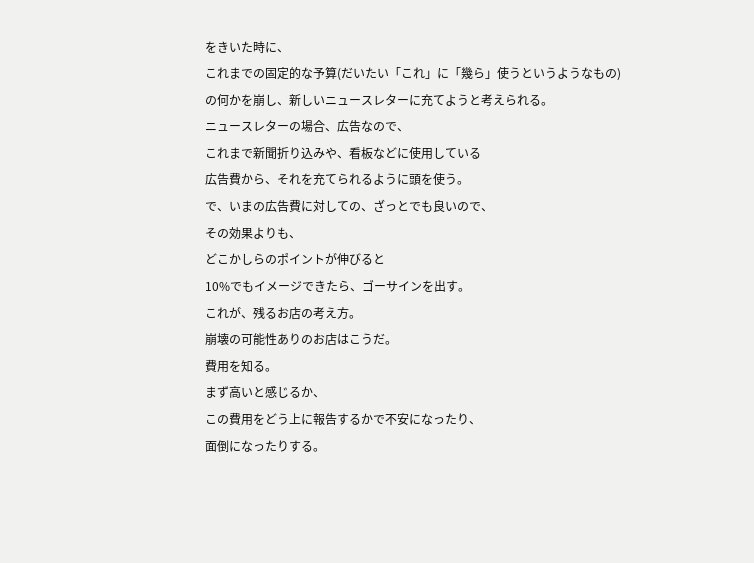をきいた時に、
これまでの固定的な予算(だいたい「これ」に「幾ら」使うというようなもの)
の何かを崩し、新しいニュースレターに充てようと考えられる。
ニュースレターの場合、広告なので、
これまで新聞折り込みや、看板などに使用している
広告費から、それを充てられるように頭を使う。
で、いまの広告費に対しての、ざっとでも良いので、
その効果よりも、
どこかしらのポイントが伸びると
10%でもイメージできたら、ゴーサインを出す。
これが、残るお店の考え方。
崩壊の可能性ありのお店はこうだ。
費用を知る。
まず高いと感じるか、
この費用をどう上に報告するかで不安になったり、
面倒になったりする。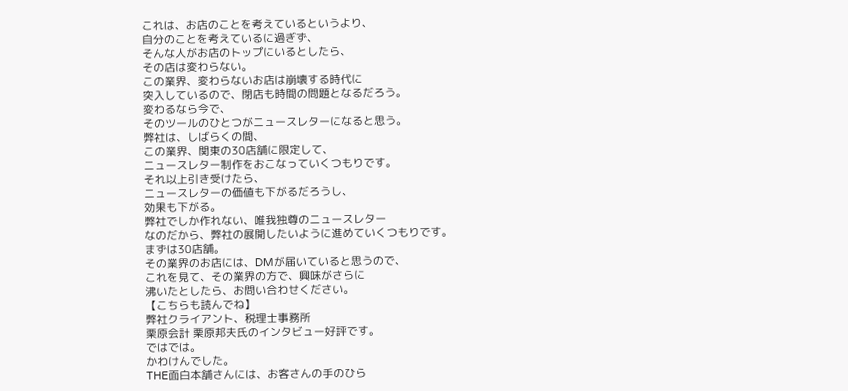これは、お店のことを考えているというより、
自分のことを考えているに過ぎず、
そんな人がお店のトップにいるとしたら、
その店は変わらない。
この業界、変わらないお店は崩壊する時代に
突入しているので、閉店も時間の問題となるだろう。
変わるなら今で、
そのツールのひとつがニュースレターになると思う。
弊社は、しばらくの間、
この業界、関東の30店舗に限定して、
ニュースレター制作をおこなっていくつもりです。
それ以上引き受けたら、
ニュースレターの価値も下がるだろうし、
効果も下がる。
弊社でしか作れない、唯我独尊のニュースレター
なのだから、弊社の展開したいように進めていくつもりです。
まずは30店舗。
その業界のお店には、DMが届いていると思うので、
これを見て、その業界の方で、興味がさらに
沸いたとしたら、お問い合わせください。
【こちらも読んでね】
弊社クライアント、税理士事務所
栗原会計 栗原邦夫氏のインタビュー好評です。
ではでは。
かわけんでした。
THE面白本舗さんには、お客さんの手のひら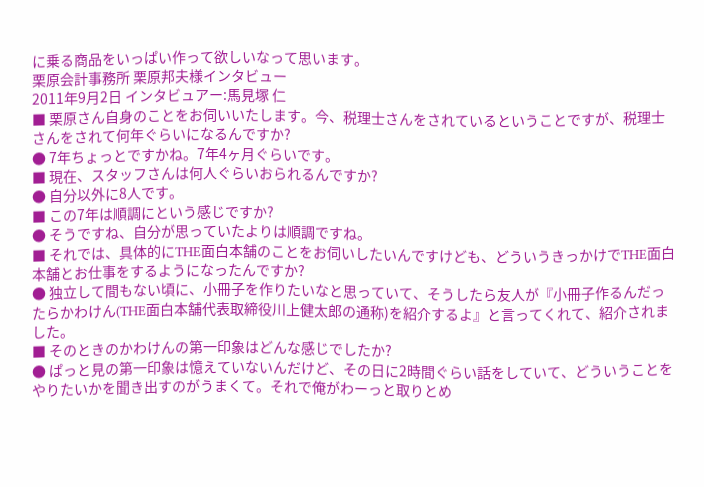に乗る商品をいっぱい作って欲しいなって思います。
栗原会計事務所 栗原邦夫様インタビュー
2011年9月2日 インタビュアー:馬見塚 仁
■ 栗原さん自身のことをお伺いいたします。今、税理士さんをされているということですが、税理士さんをされて何年ぐらいになるんですか?
● 7年ちょっとですかね。7年4ヶ月ぐらいです。
■ 現在、スタッフさんは何人ぐらいおられるんですか?
● 自分以外に8人です。
■ この7年は順調にという感じですか?
● そうですね、自分が思っていたよりは順調ですね。
■ それでは、具体的にTHE面白本舗のことをお伺いしたいんですけども、どういうきっかけでTHE面白本舗とお仕事をするようになったんですか?
● 独立して間もない頃に、小冊子を作りたいなと思っていて、そうしたら友人が『小冊子作るんだったらかわけん(THE面白本舗代表取締役川上健太郎の通称)を紹介するよ』と言ってくれて、紹介されました。
■ そのときのかわけんの第一印象はどんな感じでしたか?
● ぱっと見の第一印象は憶えていないんだけど、その日に2時間ぐらい話をしていて、どういうことをやりたいかを聞き出すのがうまくて。それで俺がわーっと取りとめ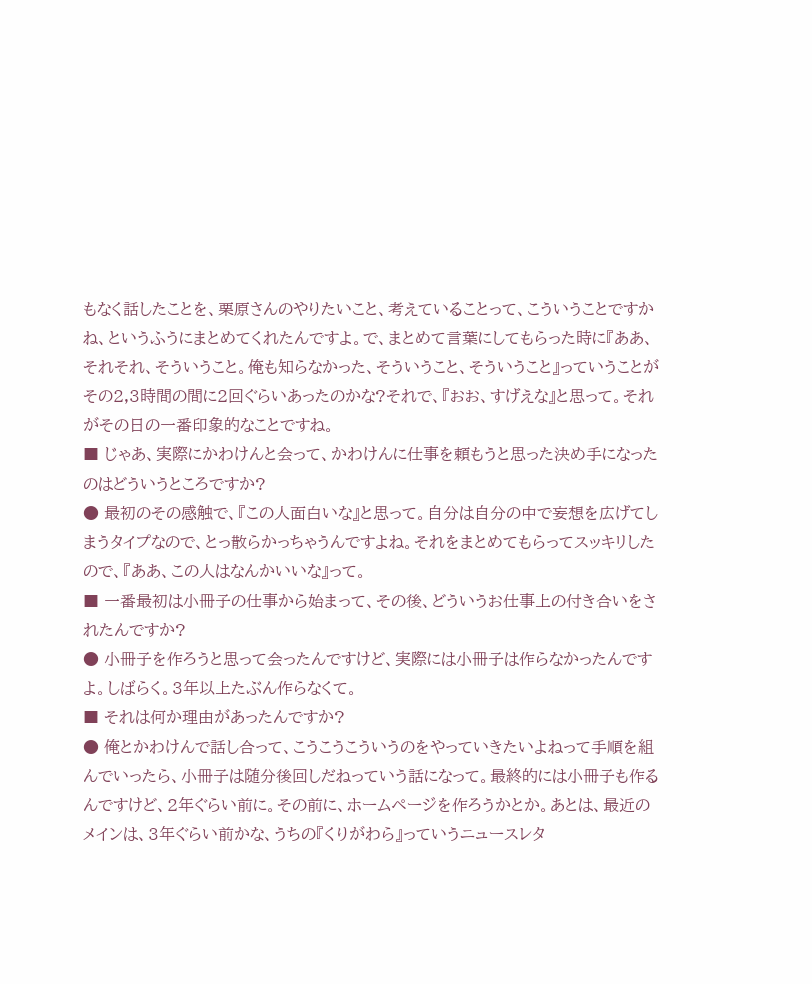もなく話したことを、栗原さんのやりたいこと、考えていることって、こういうことですかね、というふうにまとめてくれたんですよ。で、まとめて言葉にしてもらった時に『ああ、それそれ、そういうこと。俺も知らなかった、そういうこと、そういうこと』っていうことがその2,3時間の間に2回ぐらいあったのかな?それで、『おお、すげえな』と思って。それがその日の一番印象的なことですね。
■ じゃあ、実際にかわけんと会って、かわけんに仕事を頼もうと思った決め手になったのはどういうところですか?
● 最初のその感触で、『この人面白いな』と思って。自分は自分の中で妄想を広げてしまうタイプなので、とっ散らかっちゃうんですよね。それをまとめてもらってスッキリしたので、『ああ、この人はなんかいいな』って。
■ 一番最初は小冊子の仕事から始まって、その後、どういうお仕事上の付き合いをされたんですか?
● 小冊子を作ろうと思って会ったんですけど、実際には小冊子は作らなかったんですよ。しばらく。3年以上たぶん作らなくて。
■ それは何か理由があったんですか?
● 俺とかわけんで話し合って、こうこうこういうのをやっていきたいよねって手順を組んでいったら、小冊子は随分後回しだねっていう話になって。最終的には小冊子も作るんですけど、2年ぐらい前に。その前に、ホームページを作ろうかとか。あとは、最近のメインは、3年ぐらい前かな、うちの『くりがわら』っていうニュースレタ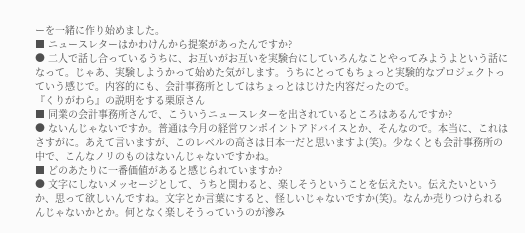ーを一緒に作り始めました。
■ ニュースレターはかわけんから提案があったんですか?
● 二人で話し合っているうちに、お互いがお互いを実験台にしていろんなことやってみようよという話になって。じゃあ、実験しようかって始めた気がします。うちにとってもちょっと実験的なプロジェクトっていう感じで。内容的にも、会計事務所としてはちょっとはじけた内容だったので。
『くりがわら』の説明をする栗原さん
■ 同業の会計事務所さんで、こういうニュースレターを出されているところはあるんですか?
● ないんじゃないですか。普通は今月の経営ワンポイントアドバイスとか、そんなので。本当に、これはさすがに。あえて言いますが、このレベルの高さは日本一だと思いますよ(笑)。少なくとも会計事務所の中で、こんなノリのものはないんじゃないですかね。
■ どのあたりに一番価値があると感じられていますか?
● 文字にしないメッセージとして、うちと関わると、楽しそうということを伝えたい。伝えたいというか、思って欲しいんですね。文字とか言葉にすると、怪しいじゃないですか(笑)。なんか売りつけられるんじゃないかとか。何となく楽しそうっていうのが滲み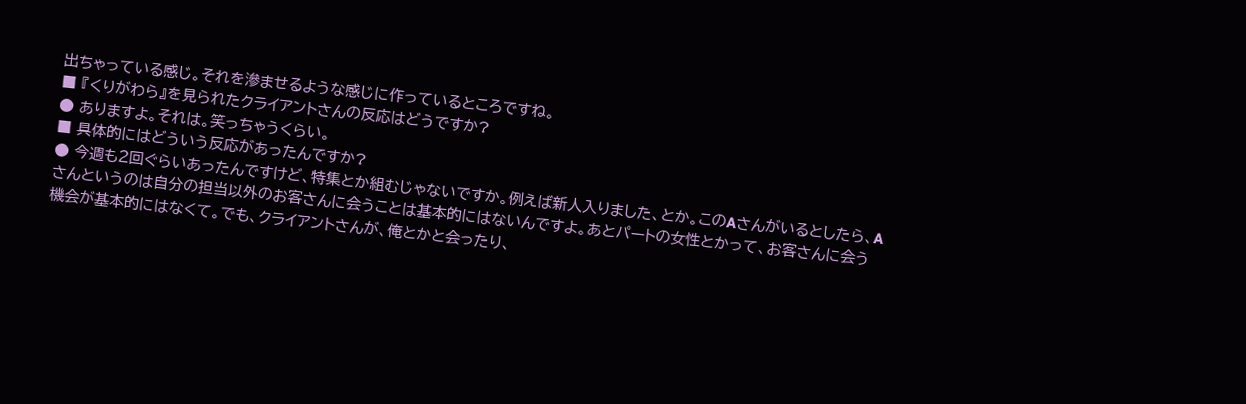出ちゃっている感じ。それを滲ませるような感じに作っているところですね。
■ 『くりがわら』を見られたクライアントさんの反応はどうですか?
● ありますよ。それは。笑っちゃうくらい。
■ 具体的にはどういう反応があったんですか?
● 今週も2回ぐらいあったんですけど、特集とか組むじゃないですか。例えば新人入りました、とか。このAさんがいるとしたら、Aさんというのは自分の担当以外のお客さんに会うことは基本的にはないんですよ。あとパートの女性とかって、お客さんに会う機会が基本的にはなくて。でも、クライアントさんが、俺とかと会ったり、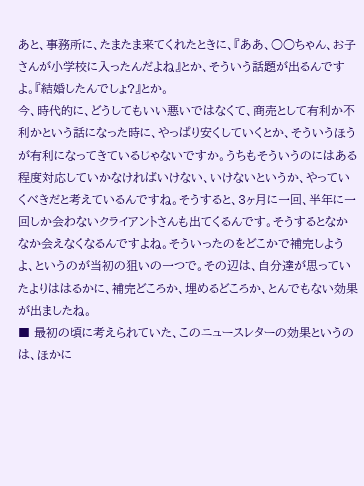あと、事務所に、たまたま来てくれたときに、『ああ、○○ちゃん、お子さんが小学校に入ったんだよね』とか、そういう話題が出るんですよ。『結婚したんでしょ?』とか。
今、時代的に、どうしてもいい悪いではなくて、商売として有利か不利かという話になった時に、やっぱり安くしていくとか、そういうほうが有利になってきているじゃないですか。うちもそういうのにはある程度対応していかなければいけない、いけないというか、やっていくべきだと考えているんですね。そうすると、3ヶ月に一回、半年に一回しか会わないクライアントさんも出てくるんです。そうするとなかなか会えなくなるんですよね。そういったのをどこかで補完しようよ、というのが当初の狙いの一つで。その辺は、自分達が思っていたよりははるかに、補完どころか、埋めるどころか、とんでもない効果が出ましたね。
■ 最初の頃に考えられていた、このニュースレターの効果というのは、ほかに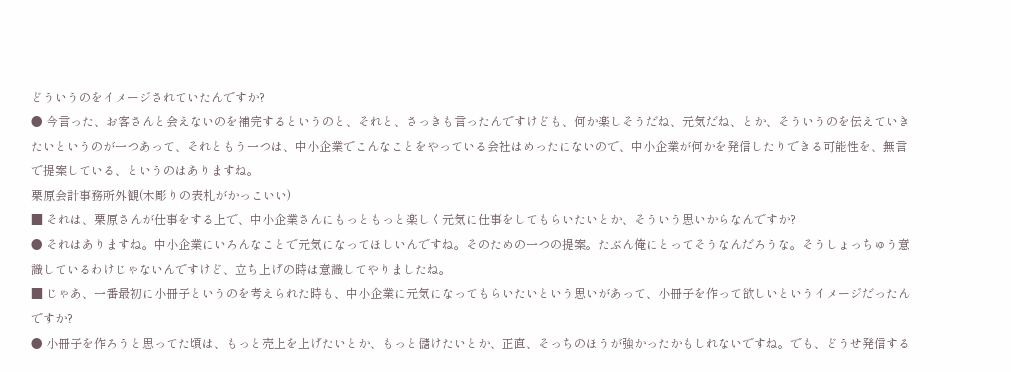どういうのをイメージされていたんですか?
● 今言った、お客さんと会えないのを補完するというのと、それと、さっきも言ったんですけども、何か楽しそうだね、元気だね、とか、そういうのを伝えていきたいというのが一つあって、それともう一つは、中小企業でこんなことをやっている会社はめったにないので、中小企業が何かを発信したりできる可能性を、無言で提案している、というのはありますね。
栗原会計事務所外観(木彫りの表札がかっこいい)
■ それは、栗原さんが仕事をする上で、中小企業さんにもっともっと楽しく元気に仕事をしてもらいたいとか、そういう思いからなんですか?
● それはありますね。中小企業にいろんなことで元気になってほしいんですね。そのための一つの提案。たぶん俺にとってそうなんだろうな。そうしょっちゅう意識しているわけじゃないんですけど、立ち上げの時は意識してやりましたね。
■ じゃあ、一番最初に小冊子というのを考えられた時も、中小企業に元気になってもらいたいという思いがあって、小冊子を作って欲しいというイメージだったんですか?
● 小冊子を作ろうと思ってた頃は、もっと売上を上げたいとか、もっと儲けたいとか、正直、そっちのほうが強かったかもしれないですね。でも、どうせ発信する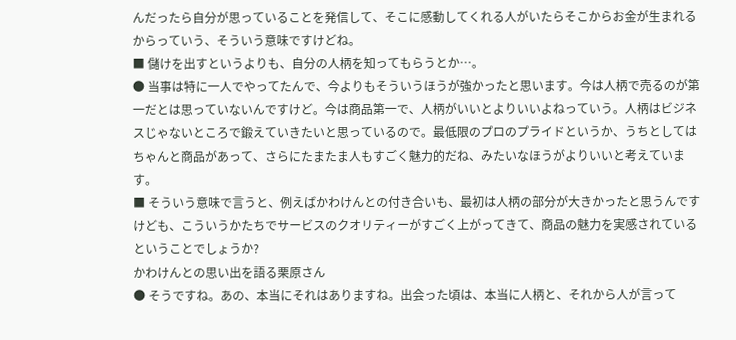んだったら自分が思っていることを発信して、そこに感動してくれる人がいたらそこからお金が生まれるからっていう、そういう意味ですけどね。
■ 儲けを出すというよりも、自分の人柄を知ってもらうとか…。
● 当事は特に一人でやってたんで、今よりもそういうほうが強かったと思います。今は人柄で売るのが第一だとは思っていないんですけど。今は商品第一で、人柄がいいとよりいいよねっていう。人柄はビジネスじゃないところで鍛えていきたいと思っているので。最低限のプロのプライドというか、うちとしてはちゃんと商品があって、さらにたまたま人もすごく魅力的だね、みたいなほうがよりいいと考えています。
■ そういう意味で言うと、例えばかわけんとの付き合いも、最初は人柄の部分が大きかったと思うんですけども、こういうかたちでサービスのクオリティーがすごく上がってきて、商品の魅力を実感されているということでしょうか?
かわけんとの思い出を語る栗原さん
● そうですね。あの、本当にそれはありますね。出会った頃は、本当に人柄と、それから人が言って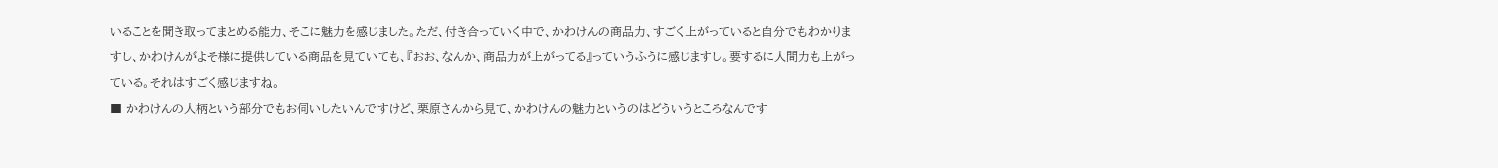いることを聞き取ってまとめる能力、そこに魅力を感じました。ただ、付き合っていく中で、かわけんの商品力、すごく上がっていると自分でもわかりますし、かわけんがよそ様に提供している商品を見ていても、『おお、なんか、商品力が上がってる』っていうふうに感じますし。要するに人間力も上がっている。それはすごく感じますね。
■ かわけんの人柄という部分でもお伺いしたいんですけど、栗原さんから見て、かわけんの魅力というのはどういうところなんです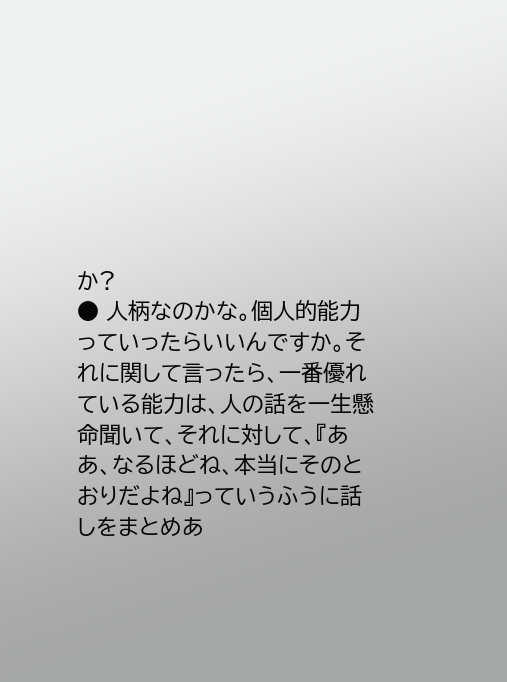か?
● 人柄なのかな。個人的能力っていったらいいんですか。それに関して言ったら、一番優れている能力は、人の話を一生懸命聞いて、それに対して、『ああ、なるほどね、本当にそのとおりだよね』っていうふうに話しをまとめあ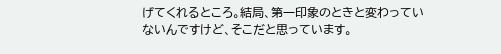げてくれるところ。結局、第一印象のときと変わっていないんですけど、そこだと思っています。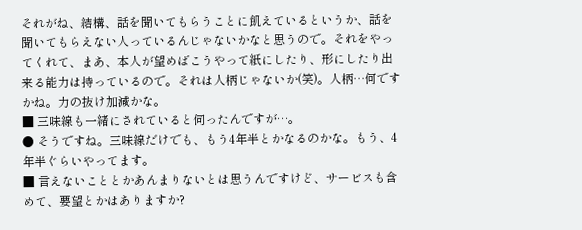それがね、結構、話を聞いてもらうことに飢えているというか、話を聞いてもらえない人っているんじゃないかなと思うので。それをやってくれて、まあ、本人が望めばこうやって紙にしたり、形にしたり出来る能力は持っているので。それは人柄じゃないか(笑)。人柄…何ですかね。力の抜け加減かな。
■ 三味線も一緒にされていると伺ったんですが…。
● そうですね。三味線だけでも、もう4年半とかなるのかな。もう、4年半ぐらいやってます。
■ 言えないこととかあんまりないとは思うんですけど、サービスも含めて、要望とかはありますか?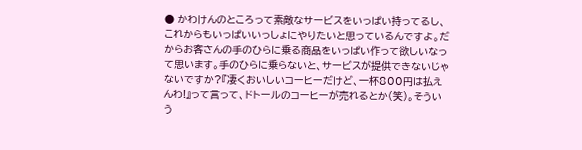● かわけんのところって素敵なサービスをいっぱい持ってるし、これからもいっぱいいっしょにやりたいと思っているんですよ。だからお客さんの手のひらに乗る商品をいっぱい作って欲しいなって思います。手のひらに乗らないと、サービスが提供できないじゃないですか?『凄くおいしいコーヒーだけど、一杯800円は払えんわ!』って言って、ドトールのコーヒーが売れるとか(笑)。そういう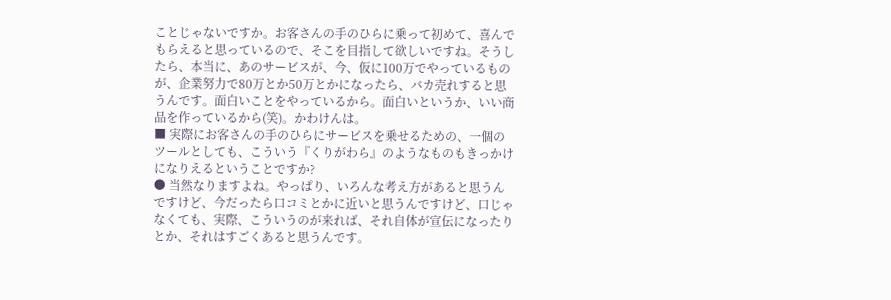ことじゃないですか。お客さんの手のひらに乗って初めて、喜んでもらえると思っているので、そこを目指して欲しいですね。そうしたら、本当に、あのサービスが、今、仮に100万でやっているものが、企業努力で80万とか50万とかになったら、バカ売れすると思うんです。面白いことをやっているから。面白いというか、いい商品を作っているから(笑)。かわけんは。
■ 実際にお客さんの手のひらにサービスを乗せるための、一個のツールとしても、こういう『くりがわら』のようなものもきっかけになりえるということですか?
● 当然なりますよね。やっぱり、いろんな考え方があると思うんですけど、今だったら口コミとかに近いと思うんですけど、口じゃなくても、実際、こういうのが来れば、それ自体が宣伝になったりとか、それはすごくあると思うんです。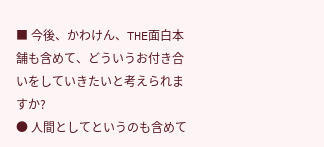■ 今後、かわけん、THE面白本舗も含めて、どういうお付き合いをしていきたいと考えられますか?
● 人間としてというのも含めて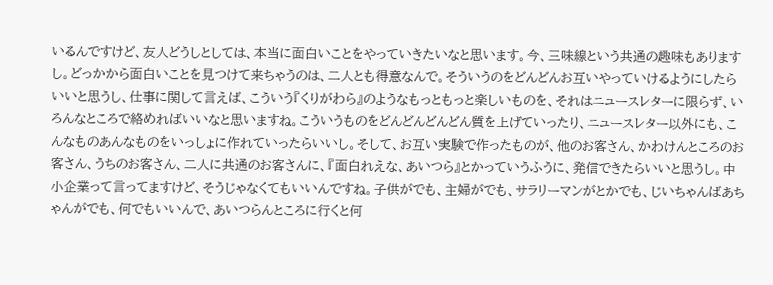いるんですけど、友人どうしとしては、本当に面白いことをやっていきたいなと思います。今、三味線という共通の趣味もありますし。どっかから面白いことを見つけて来ちゃうのは、二人とも得意なんで。そういうのをどんどんお互いやっていけるようにしたらいいと思うし、仕事に関して言えば、こういう『くりがわら』のようなもっともっと楽しいものを、それはニュースレターに限らず、いろんなところで絡めればいいなと思いますね。こういうものをどんどんどんどん質を上げていったり、ニュースレター以外にも、こんなものあんなものをいっしょに作れていったらいいし。そして、お互い実験で作ったものが、他のお客さん、かわけんところのお客さん、うちのお客さん、二人に共通のお客さんに、『面白れえな、あいつら』とかっていうふうに、発信できたらいいと思うし。中小企業って言ってますけど、そうじゃなくてもいいんですね。子供がでも、主婦がでも、サラリーマンがとかでも、じいちゃんばあちゃんがでも、何でもいいんで、あいつらんところに行くと何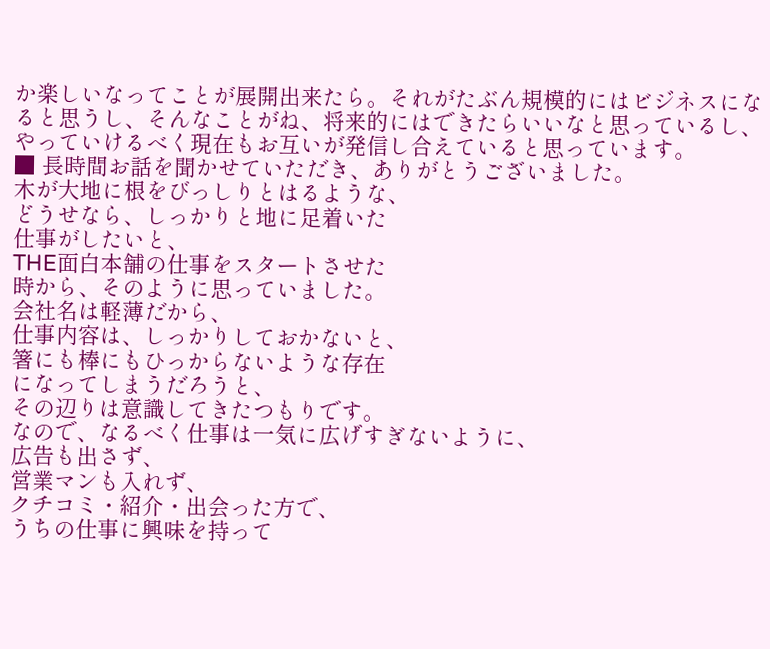か楽しいなってことが展開出来たら。それがたぶん規模的にはビジネスになると思うし、そんなことがね、将来的にはできたらいいなと思っているし、やっていけるべく現在もお互いが発信し合えていると思っています。
■ 長時間お話を聞かせていただき、ありがとうございました。
木が大地に根をびっしりとはるような、
どうせなら、しっかりと地に足着いた
仕事がしたいと、
THE面白本舗の仕事をスタートさせた
時から、そのように思っていました。
会社名は軽薄だから、
仕事内容は、しっかりしておかないと、
箸にも棒にもひっからないような存在
になってしまうだろうと、
その辺りは意識してきたつもりです。
なので、なるべく仕事は一気に広げすぎないように、
広告も出さず、
営業マンも入れず、
クチコミ・紹介・出会った方で、
うちの仕事に興味を持って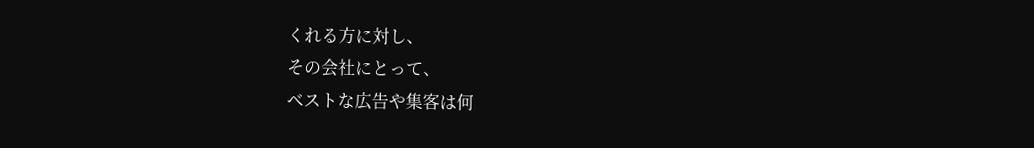くれる方に対し、
その会社にとって、
ベストな広告や集客は何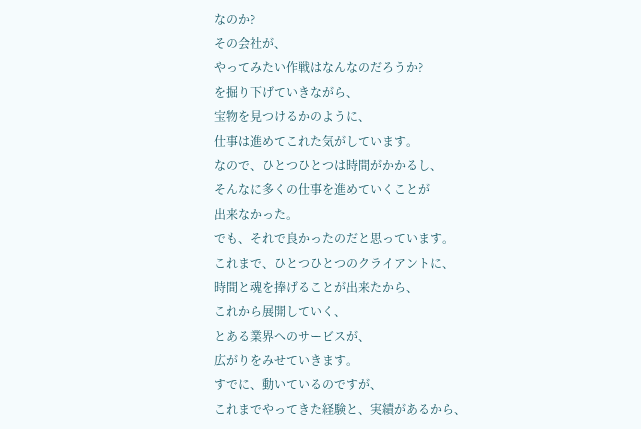なのか?
その会社が、
やってみたい作戦はなんなのだろうか?
を掘り下げていきながら、
宝物を見つけるかのように、
仕事は進めてこれた気がしています。
なので、ひとつひとつは時間がかかるし、
そんなに多くの仕事を進めていくことが
出来なかった。
でも、それで良かったのだと思っています。
これまで、ひとつひとつのクライアントに、
時間と魂を捧げることが出来たから、
これから展開していく、
とある業界へのサービスが、
広がりをみせていきます。
すでに、動いているのですが、
これまでやってきた経験と、実績があるから、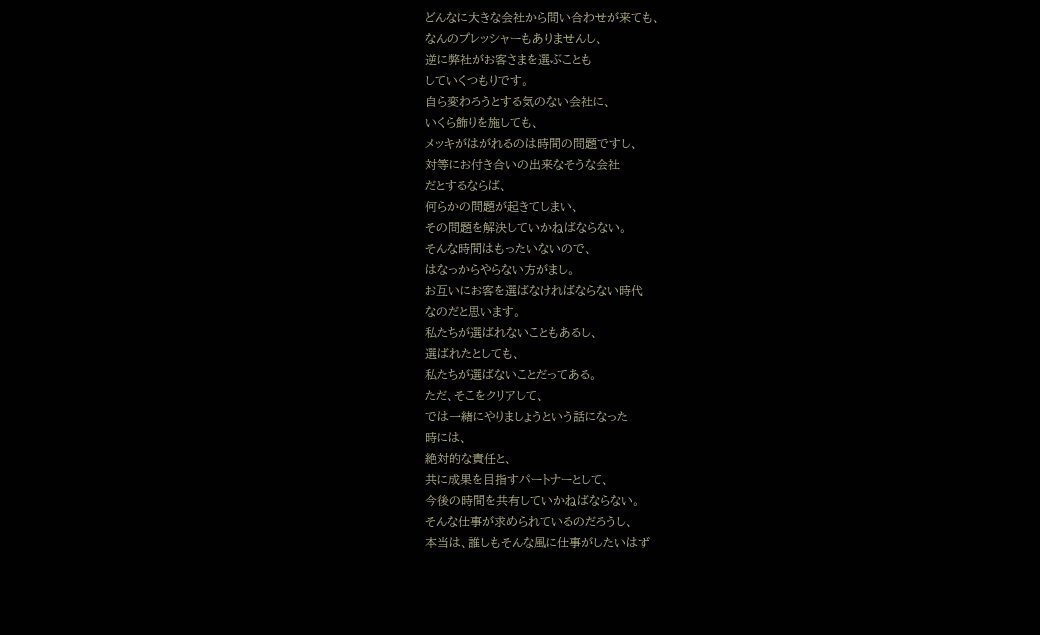どんなに大きな会社から問い合わせが来ても、
なんのプレッシャーもありませんし、
逆に弊社がお客さまを選ぶことも
していくつもりです。
自ら変わろうとする気のない会社に、
いくら飾りを施しても、
メッキがはがれるのは時間の問題ですし、
対等にお付き合いの出来なそうな会社
だとするならば、
何らかの問題が起きてしまい、
その問題を解決していかねばならない。
そんな時間はもったいないので、
はなっからやらない方がまし。
お互いにお客を選ばなければならない時代
なのだと思います。
私たちが選ばれないこともあるし、
選ばれたとしても、
私たちが選ばないことだってある。
ただ、そこをクリアして、
では一緒にやりましょうという話になった
時には、
絶対的な責任と、
共に成果を目指すパートナーとして、
今後の時間を共有していかねばならない。
そんな仕事が求められているのだろうし、
本当は、誰しもそんな風に仕事がしたいはず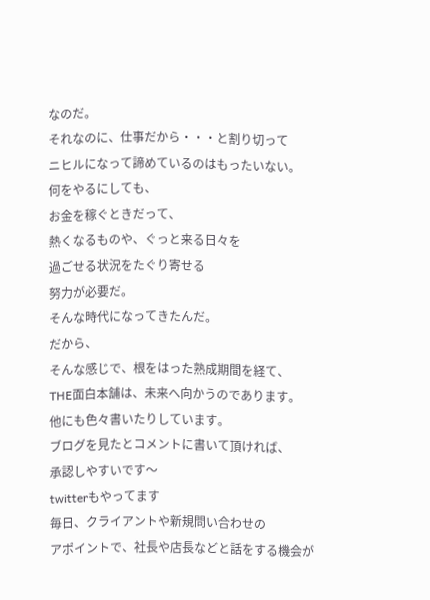なのだ。
それなのに、仕事だから・・・と割り切って
ニヒルになって諦めているのはもったいない。
何をやるにしても、
お金を稼ぐときだって、
熱くなるものや、ぐっと来る日々を
過ごせる状況をたぐり寄せる
努力が必要だ。
そんな時代になってきたんだ。
だから、
そんな感じで、根をはった熟成期間を経て、
THE面白本舗は、未来へ向かうのであります。
他にも色々書いたりしています。
ブログを見たとコメントに書いて頂ければ、
承認しやすいです〜
twitterもやってます
毎日、クライアントや新規問い合わせの
アポイントで、社長や店長などと話をする機会が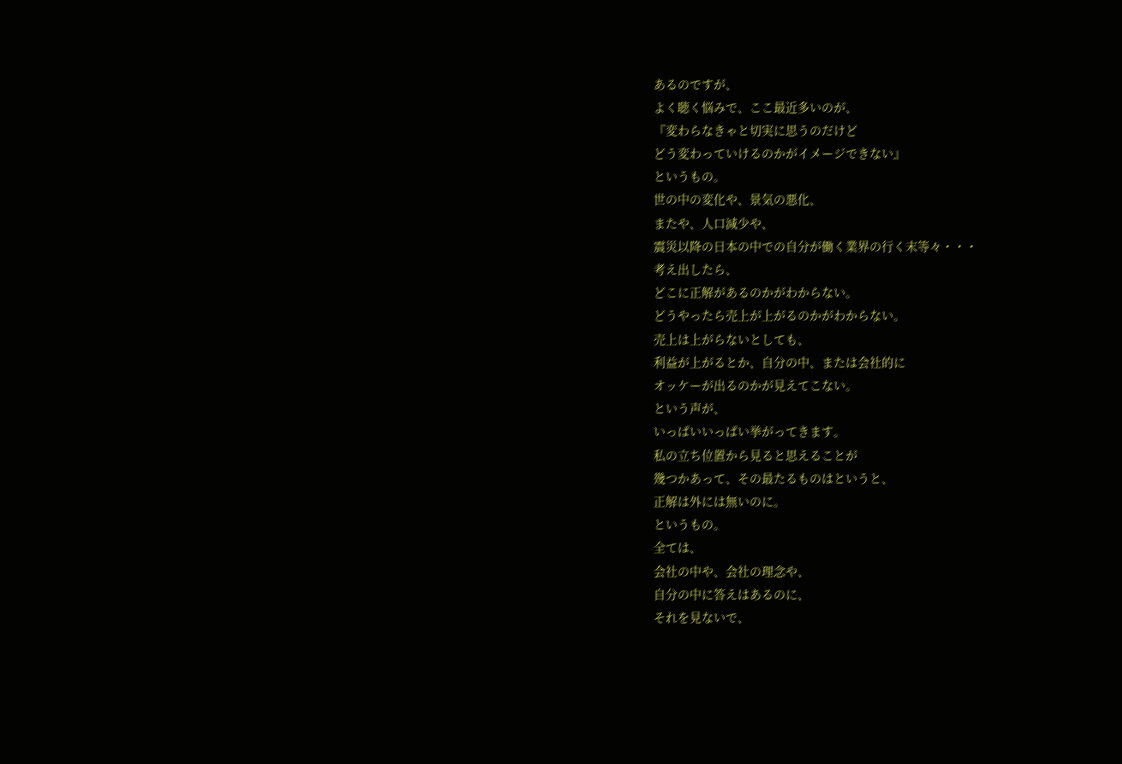あるのですが、
よく聴く悩みで、ここ最近多いのが、
『変わらなきゃと切実に思うのだけど
どう変わっていけるのかがイメージできない』
というもの。
世の中の変化や、景気の悪化、
またや、人口減少や、
震災以降の日本の中での自分が働く業界の行く末等々・・・
考え出したら、
どこに正解があるのかがわからない。
どうやったら売上が上がるのかがわからない。
売上は上がらないとしても、
利益が上がるとか、自分の中、または会社的に
オッケーが出るのかが見えてこない。
という声が、
いっぱいいっぱい挙がってきます。
私の立ち位置から見ると思えることが
幾つかあって、その最たるものはというと、
正解は外には無いのに。
というもの。
全ては、
会社の中や、会社の理念や、
自分の中に答えはあるのに、
それを見ないで、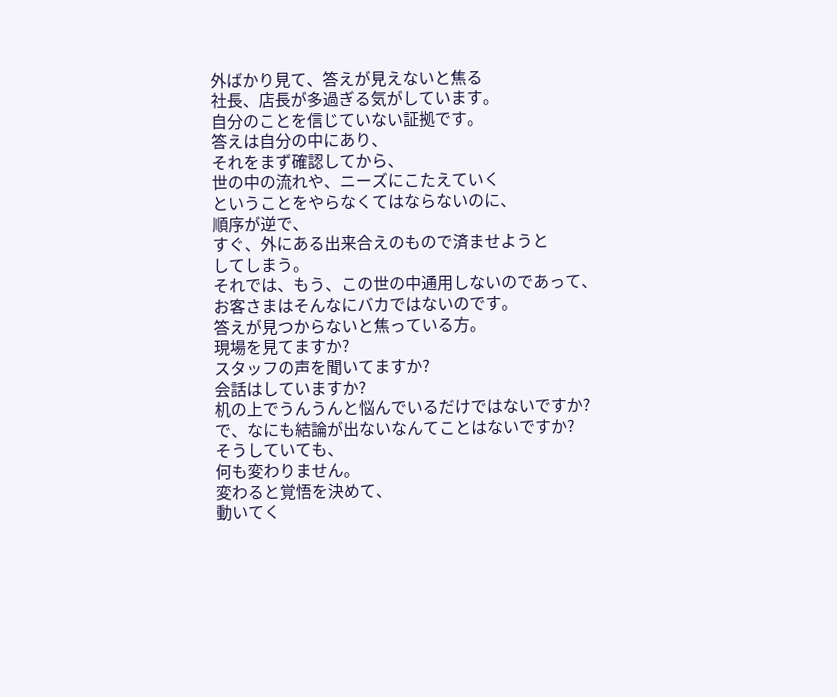外ばかり見て、答えが見えないと焦る
社長、店長が多過ぎる気がしています。
自分のことを信じていない証拠です。
答えは自分の中にあり、
それをまず確認してから、
世の中の流れや、ニーズにこたえていく
ということをやらなくてはならないのに、
順序が逆で、
すぐ、外にある出来合えのもので済ませようと
してしまう。
それでは、もう、この世の中通用しないのであって、
お客さまはそんなにバカではないのです。
答えが見つからないと焦っている方。
現場を見てますか?
スタッフの声を聞いてますか?
会話はしていますか?
机の上でうんうんと悩んでいるだけではないですか?
で、なにも結論が出ないなんてことはないですか?
そうしていても、
何も変わりません。
変わると覚悟を決めて、
動いてく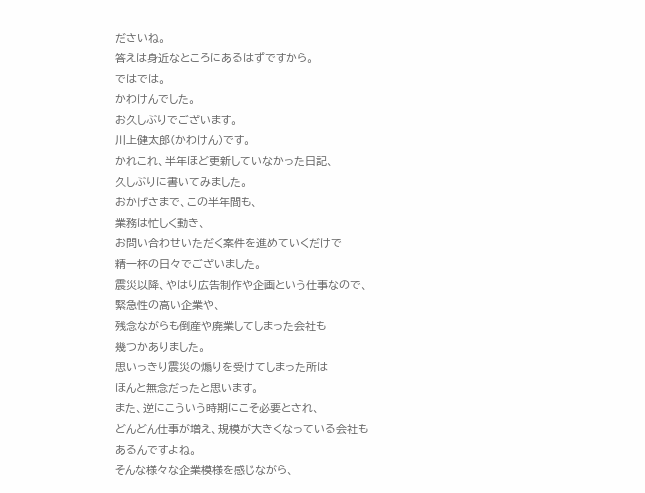ださいね。
答えは身近なところにあるはずですから。
ではでは。
かわけんでした。
お久しぶりでございます。
川上健太郎(かわけん)です。
かれこれ、半年ほど更新していなかった日記、
久しぶりに書いてみました。
おかげさまで、この半年間も、
業務は忙しく動き、
お問い合わせいただく案件を進めていくだけで
精一杯の日々でございました。
震災以降、やはり広告制作や企画という仕事なので、
緊急性の高い企業や、
残念ながらも倒産や廃業してしまった会社も
幾つかありました。
思いっきり震災の煽りを受けてしまった所は
ほんと無念だったと思います。
また、逆にこういう時期にこそ必要とされ、
どんどん仕事が増え、規模が大きくなっている会社も
あるんですよね。
そんな様々な企業模様を感じながら、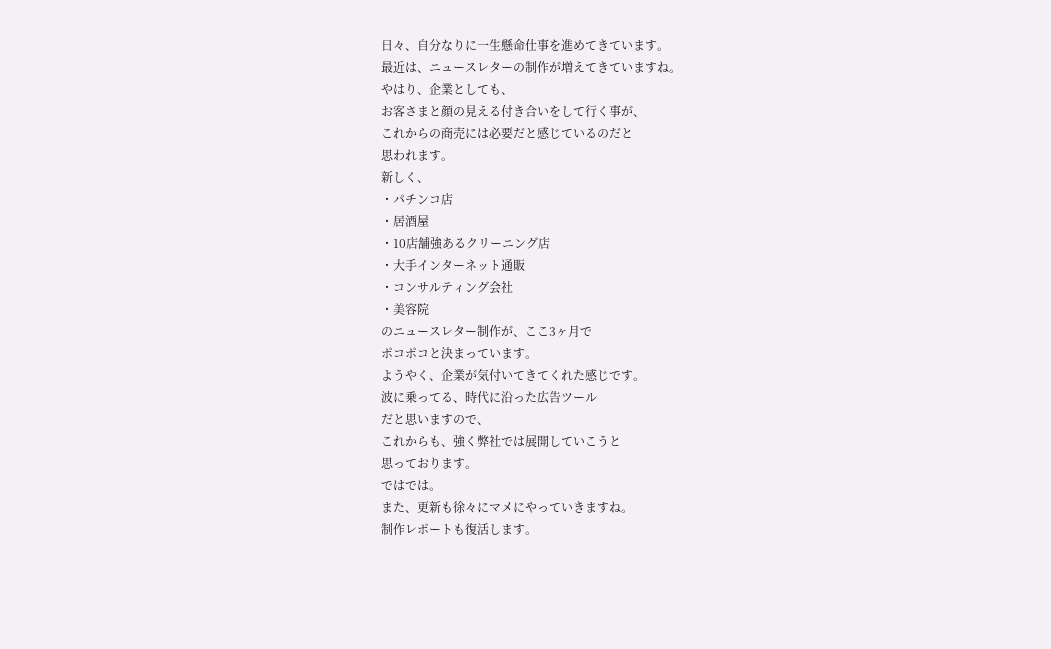日々、自分なりに一生懸命仕事を進めてきています。
最近は、ニュースレターの制作が増えてきていますね。
やはり、企業としても、
お客さまと顔の見える付き合いをして行く事が、
これからの商売には必要だと感じているのだと
思われます。
新しく、
・パチンコ店
・居酒屋
・10店舗強あるクリーニング店
・大手インターネット通販
・コンサルティング会社
・美容院
のニュースレター制作が、ここ3ヶ月で
ポコポコと決まっています。
ようやく、企業が気付いてきてくれた感じです。
波に乗ってる、時代に沿った広告ツール
だと思いますので、
これからも、強く弊社では展開していこうと
思っております。
ではでは。
また、更新も徐々にマメにやっていきますね。
制作レポートも復活します。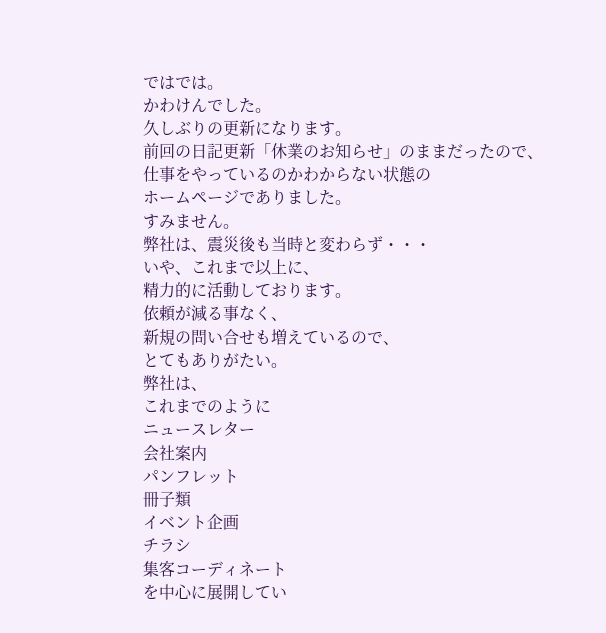ではでは。
かわけんでした。
久しぶりの更新になります。
前回の日記更新「休業のお知らせ」のままだったので、
仕事をやっているのかわからない状態の
ホームページでありました。
すみません。
弊社は、震災後も当時と変わらず・・・
いや、これまで以上に、
精力的に活動しております。
依頼が減る事なく、
新規の問い合せも増えているので、
とてもありがたい。
弊社は、
これまでのように
ニュースレター
会社案内
パンフレット
冊子類
イベント企画
チラシ
集客コーディネート
を中心に展開してい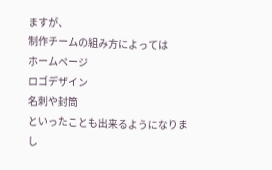ますが、
制作チームの組み方によっては
ホームページ
ロゴデザイン
名刺や封筒
といったことも出来るようになりまし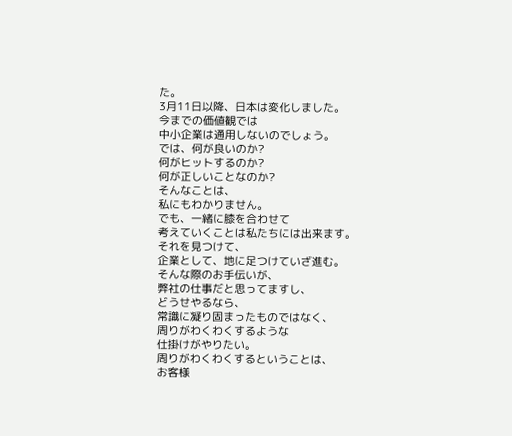た。
3月11日以降、日本は変化しました。
今までの価値観では
中小企業は通用しないのでしょう。
では、何が良いのか?
何がヒットするのか?
何が正しいことなのか?
そんなことは、
私にもわかりません。
でも、一緒に膝を合わせて
考えていくことは私たちには出来ます。
それを見つけて、
企業として、地に足つけていざ進む。
そんな際のお手伝いが、
弊社の仕事だと思ってますし、
どうせやるなら、
常識に凝り固まったものではなく、
周りがわくわくするような
仕掛けがやりたい。
周りがわくわくするということは、
お客様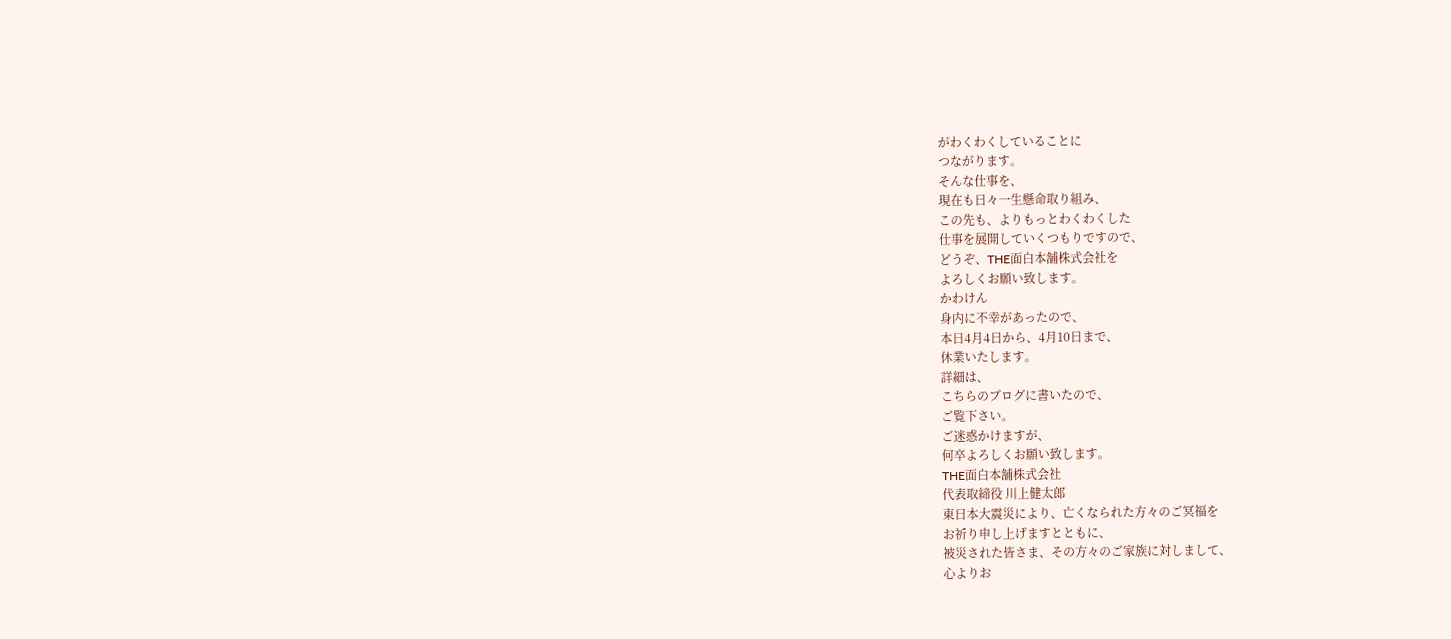がわくわくしていることに
つながります。
そんな仕事を、
現在も日々一生懸命取り組み、
この先も、よりもっとわくわくした
仕事を展開していくつもりですので、
どうぞ、THE面白本舗株式会社を
よろしくお願い致します。
かわけん
身内に不幸があったので、
本日4月4日から、4月10日まで、
休業いたします。
詳細は、
こちらのブログに書いたので、
ご覧下さい。
ご迷惑かけますが、
何卒よろしくお願い致します。
THE面白本舗株式会社
代表取締役 川上健太郎
東日本大震災により、亡くなられた方々のご冥福を
お祈り申し上げますとともに、
被災された皆さま、その方々のご家族に対しまして、
心よりお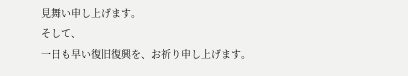見舞い申し上げます。
そして、
一日も早い復旧復興を、お祈り申し上げます。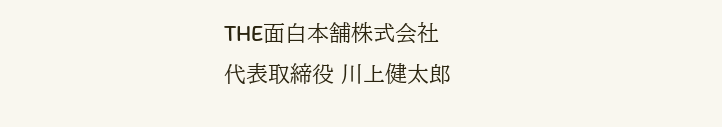THE面白本舗株式会社
代表取締役 川上健太郎